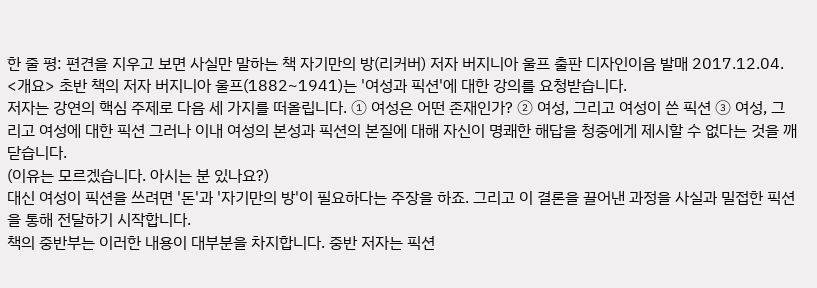한 줄 평: 편견을 지우고 보면 사실만 말하는 책 자기만의 방(리커버) 저자 버지니아 울프 출판 디자인이음 발매 2017.12.04. <개요> 초반 책의 저자 버지니아 울프(1882~1941)는 '여성과 픽션'에 대한 강의를 요청받습니다.
저자는 강연의 핵심 주제로 다음 세 가지를 떠올립니다. ① 여성은 어떤 존재인가? ② 여성, 그리고 여성이 쓴 픽션 ③ 여성, 그리고 여성에 대한 픽션 그러나 이내 여성의 본성과 픽션의 본질에 대해 자신이 명쾌한 해답을 청중에게 제시할 수 없다는 것을 깨닫습니다.
(이유는 모르겠습니다. 아시는 분 있나요?)
대신 여성이 픽션을 쓰려면 '돈'과 '자기만의 방'이 필요하다는 주장을 하죠. 그리고 이 결론을 끌어낸 과정을 사실과 밀접한 픽션을 통해 전달하기 시작합니다.
책의 중반부는 이러한 내용이 대부분을 차지합니다. 중반 저자는 픽션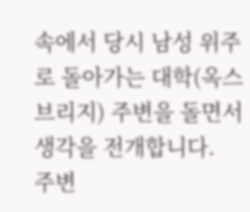속에서 당시 남성 위주로 돌아가는 대학(옥스브리지) 주변을 돌면서 생각을 전개합니다.
주변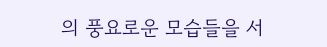의 풍요로운 모습들을 서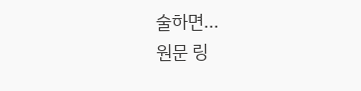술하면...
원문 링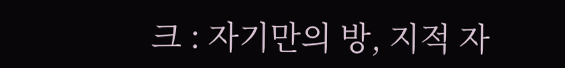크 : 자기만의 방, 지적 자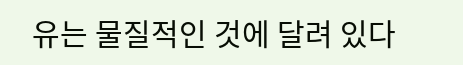유는 물질적인 것에 달려 있다